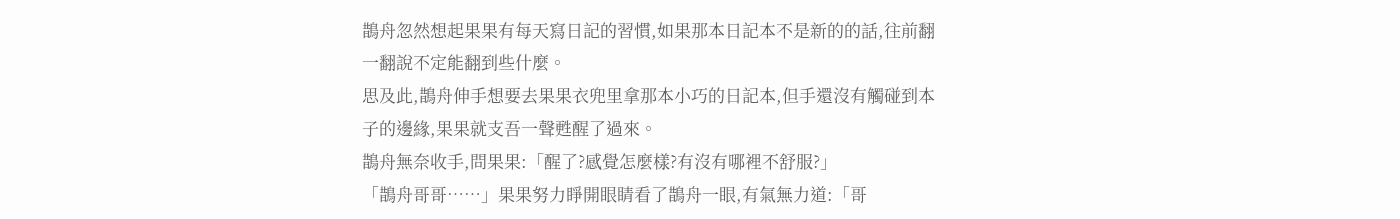鵲舟忽然想起果果有每天寫日記的習慣,如果那本日記本不是新的的話,往前翻一翻說不定能翻到些什麼。
思及此,鵲舟伸手想要去果果衣兜里拿那本小巧的日記本,但手還沒有觸碰到本子的邊緣,果果就支吾一聲甦醒了過來。
鵲舟無奈收手,問果果:「醒了?感覺怎麼樣?有沒有哪裡不舒服?」
「鵲舟哥哥……」果果努力睜開眼睛看了鵲舟一眼,有氣無力道:「哥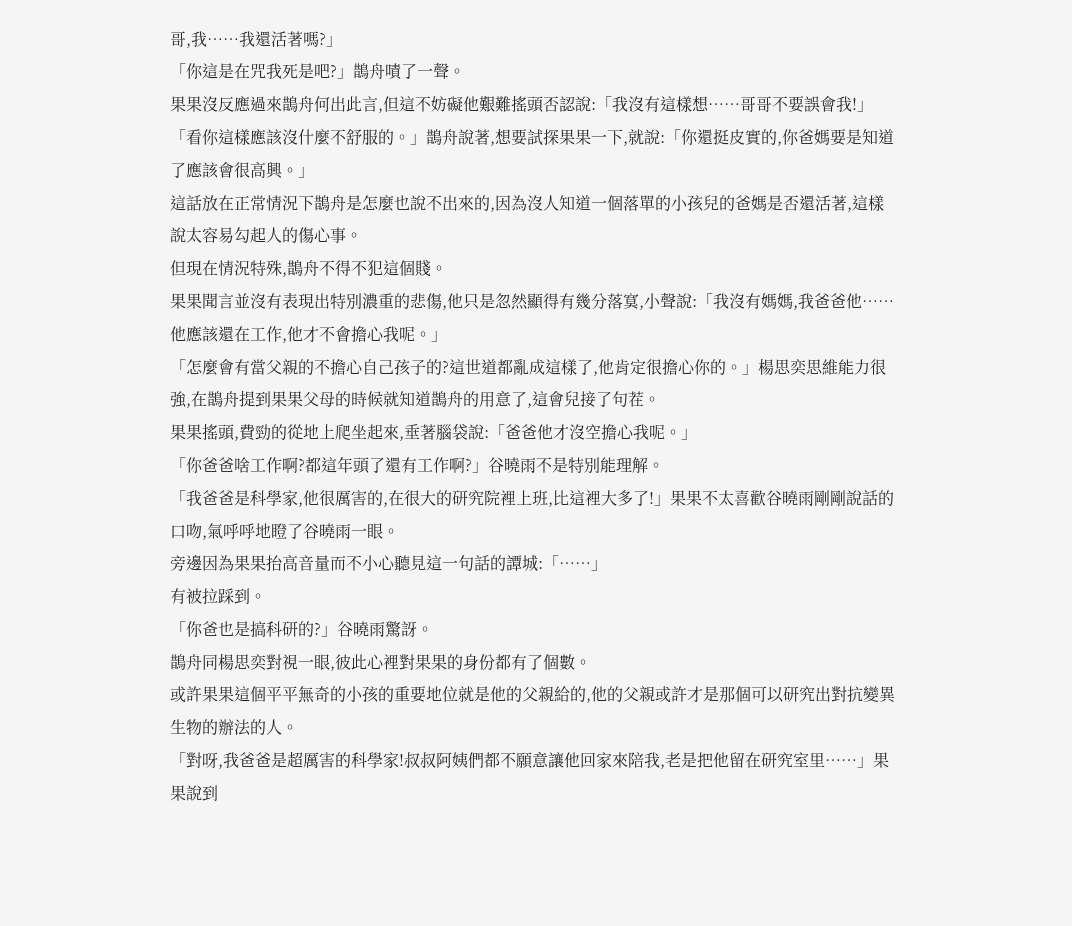哥,我……我還活著嗎?」
「你這是在咒我死是吧?」鵲舟嘖了一聲。
果果沒反應過來鵲舟何出此言,但這不妨礙他艱難搖頭否認說:「我沒有這樣想……哥哥不要誤會我!」
「看你這樣應該沒什麼不舒服的。」鵲舟說著,想要試探果果一下,就說:「你還挺皮實的,你爸媽要是知道了應該會很高興。」
這話放在正常情況下鵲舟是怎麼也說不出來的,因為沒人知道一個落單的小孩兒的爸媽是否還活著,這樣說太容易勾起人的傷心事。
但現在情況特殊,鵲舟不得不犯這個賤。
果果聞言並沒有表現出特別濃重的悲傷,他只是忽然顯得有幾分落寞,小聲說:「我沒有媽媽,我爸爸他……他應該還在工作,他才不會擔心我呢。」
「怎麼會有當父親的不擔心自己孩子的?這世道都亂成這樣了,他肯定很擔心你的。」楊思奕思維能力很強,在鵲舟提到果果父母的時候就知道鵲舟的用意了,這會兒接了句茬。
果果搖頭,費勁的從地上爬坐起來,垂著腦袋說:「爸爸他才沒空擔心我呢。」
「你爸爸啥工作啊?都這年頭了還有工作啊?」谷曉雨不是特別能理解。
「我爸爸是科學家,他很厲害的,在很大的研究院裡上班,比這裡大多了!」果果不太喜歡谷曉雨剛剛說話的口吻,氣呼呼地瞪了谷曉雨一眼。
旁邊因為果果抬高音量而不小心聽見這一句話的譚城:「……」
有被拉踩到。
「你爸也是搞科研的?」谷曉雨驚訝。
鵲舟同楊思奕對視一眼,彼此心裡對果果的身份都有了個數。
或許果果這個平平無奇的小孩的重要地位就是他的父親給的,他的父親或許才是那個可以研究出對抗變異生物的辦法的人。
「對呀,我爸爸是超厲害的科學家!叔叔阿姨們都不願意讓他回家來陪我,老是把他留在研究室里……」果果說到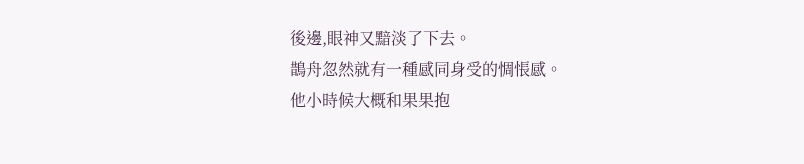後邊,眼神又黯淡了下去。
鵲舟忽然就有一種感同身受的惆悵感。
他小時候大概和果果抱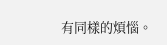有同樣的煩惱。